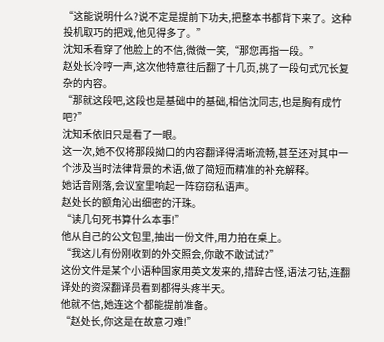“这能说明什么?说不定是提前下功夫,把整本书都背下来了。这种投机取巧的把戏,他见得多了。”
沈知禾看穿了他脸上的不信,微微一笑,“那您再指一段。”
赵处长冷哼一声,这次他特意往后翻了十几页,挑了一段句式冗长复杂的内容。
“那就这段吧,这段也是基础中的基础,相信沈同志,也是胸有成竹吧?”
沈知禾依旧只是看了一眼。
这一次,她不仅将那段拗口的内容翻译得清晰流畅,甚至还对其中一个涉及当时法律背景的术语,做了简短而精准的补充解释。
她话音刚落,会议室里响起一阵窃窃私语声。
赵处长的额角沁出细密的汗珠。
“读几句死书算什么本事!”
他从自己的公文包里,抽出一份文件,用力拍在桌上。
“我这儿有份刚收到的外交照会,你敢不敢试试?”
这份文件是某个小语种国家用英文发来的,措辞古怪,语法刁钻,连翻译处的资深翻译员看到都得头疼半天。
他就不信,她连这个都能提前准备。
“赵处长,你这是在故意刁难!”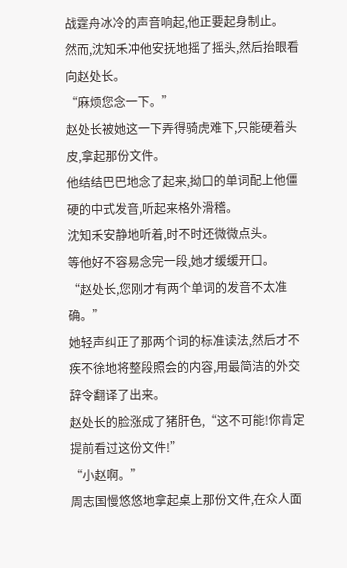战霆舟冰冷的声音响起,他正要起身制止。
然而,沈知禾冲他安抚地摇了摇头,然后抬眼看向赵处长。
“麻烦您念一下。”
赵处长被她这一下弄得骑虎难下,只能硬着头皮,拿起那份文件。
他结结巴巴地念了起来,拗口的单词配上他僵硬的中式发音,听起来格外滑稽。
沈知禾安静地听着,时不时还微微点头。
等他好不容易念完一段,她才缓缓开口。
“赵处长,您刚才有两个单词的发音不太准确。”
她轻声纠正了那两个词的标准读法,然后才不疾不徐地将整段照会的内容,用最简洁的外交辞令翻译了出来。
赵处长的脸涨成了猪肝色,“这不可能!你肯定提前看过这份文件!”
“小赵啊。”
周志国慢悠悠地拿起桌上那份文件,在众人面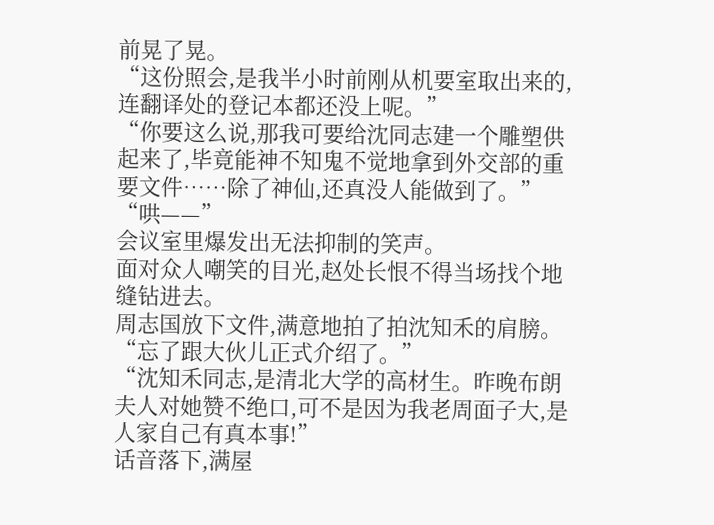前晃了晃。
“这份照会,是我半小时前刚从机要室取出来的,连翻译处的登记本都还没上呢。”
“你要这么说,那我可要给沈同志建一个雕塑供起来了,毕竟能神不知鬼不觉地拿到外交部的重要文件……除了神仙,还真没人能做到了。”
“哄——”
会议室里爆发出无法抑制的笑声。
面对众人嘲笑的目光,赵处长恨不得当场找个地缝钻进去。
周志国放下文件,满意地拍了拍沈知禾的肩膀。
“忘了跟大伙儿正式介绍了。”
“沈知禾同志,是清北大学的高材生。昨晚布朗夫人对她赞不绝口,可不是因为我老周面子大,是人家自己有真本事!”
话音落下,满屋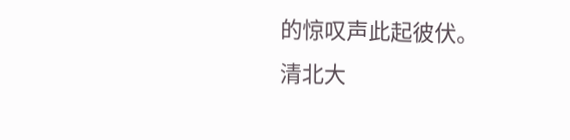的惊叹声此起彼伏。
清北大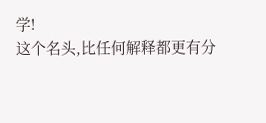学!
这个名头,比任何解释都更有分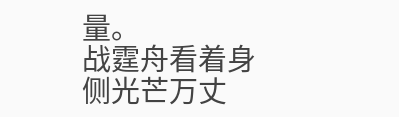量。
战霆舟看着身侧光芒万丈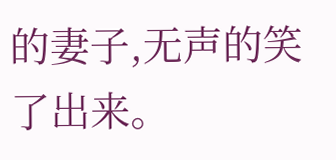的妻子,无声的笑了出来。